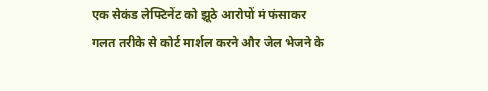एक सेकंड लेफ्टिनेंट को झूठे आरोपों मं फंसाकर गलत तरीके से कोर्ट मार्शल करने और जेल भेजने के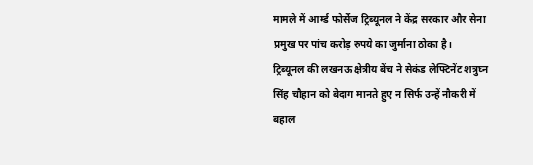मामले में आर्म्ड फोर्सेज ट्रिब्यूनल ने केंद्र सरकार और सेना प्रमुख पर पांच करोड़ रुपये का जुर्माना ठोका है।
ट्रिब्यूनल की लखनऊ क्षेत्रीय बेंच ने सेकंड लेफ्टिनेंट शत्रुघ्न सिंह चौहान को बेदाग मानते हुए न सिर्फ उन्हें नौकरी में बहाल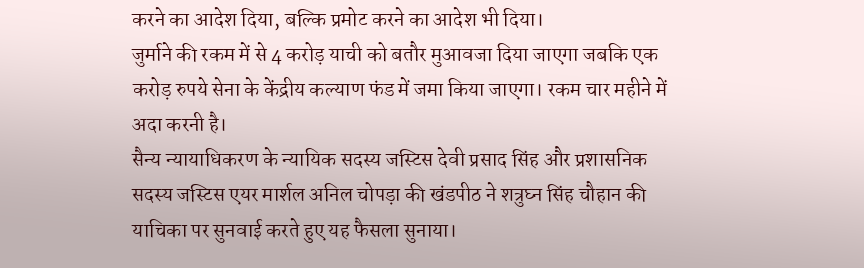करने का आदेश दिया, बल्कि प्रमोट करने का आदेश भी दिया।
जुर्माने की रकम में से 4 करोड़ याची को बतौर मुआवजा दिया जाएगा जबकि एक करोड़ रुपये सेना के केंद्रीय कल्याण फंड में जमा किया जाएगा। रकम चार महीने में अदा करनी है।
सैन्य न्यायाधिकरण के न्यायिक सदस्य जस्टिस देवी प्रसाद सिंह और प्रशासनिक सदस्य जस्टिस एयर मार्शल अनिल चोपड़ा की खंडपीठ ने शत्रुघ्न सिंह चौहान की याचिका पर सुनवाई करते हुए यह फैसला सुनाया।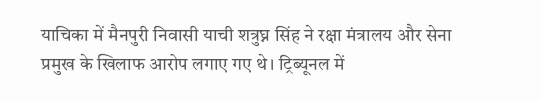याचिका में मैनपुरी निवासी याची शत्रुघ्न सिंह ने रक्षा मंत्रालय और सेना प्रमुख के खिलाफ आरोप लगाए गए थे। ट्रिब्यूनल में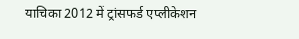याचिका 2012 में ट्रांसफर्ड एप्लीकेशन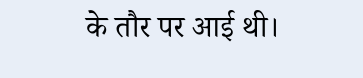के तौर पर आई थी।